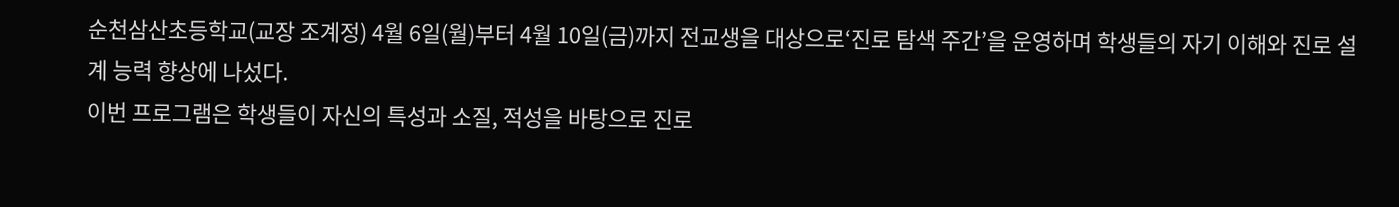순천삼산초등학교(교장 조계정) 4월 6일(월)부터 4월 10일(금)까지 전교생을 대상으로‘진로 탐색 주간’을 운영하며 학생들의 자기 이해와 진로 설계 능력 향상에 나섰다.
이번 프로그램은 학생들이 자신의 특성과 소질, 적성을 바탕으로 진로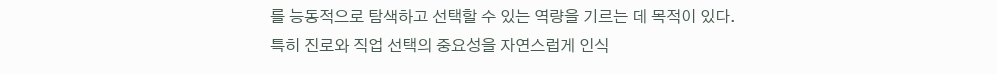를 능동적으로 탐색하고 선택할 수 있는 역량을 기르는 데 목적이 있다.
특히 진로와 직업 선택의 중요성을 자연스럽게 인식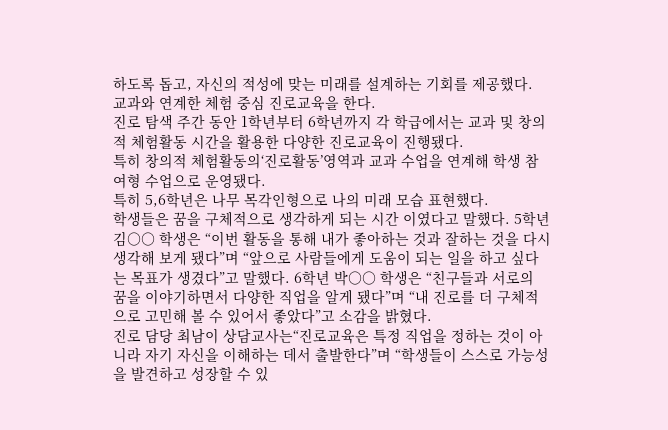하도록 돕고, 자신의 적성에 맞는 미래를 설계하는 기회를 제공했다.
교과와 연계한 체험 중심 진로교육을 한다.
진로 탐색 주간 동안 1학년부터 6학년까지 각 학급에서는 교과 및 창의적 체험활동 시간을 활용한 다양한 진로교육이 진행됐다.
특히 창의적 체험활동의‘진로활동’영역과 교과 수업을 연계해 학생 참여형 수업으로 운영됐다.
특히 5,6학년은 나무 목각인형으로 나의 미래 모습 표현했다.
학생들은 꿈을 구체적으로 생각하게 되는 시간 이였다고 말했다. 5학년 김○○ 학생은 “이번 활동을 통해 내가 좋아하는 것과 잘하는 것을 다시 생각해 보게 됐다”며 “앞으로 사람들에게 도움이 되는 일을 하고 싶다는 목표가 생겼다”고 말했다. 6학년 박○○ 학생은 “친구들과 서로의 꿈을 이야기하면서 다양한 직업을 알게 됐다”며 “내 진로를 더 구체적으로 고민해 볼 수 있어서 좋았다”고 소감을 밝혔다.
진로 담당 최남이 상담교사는“진로교육은 특정 직업을 정하는 것이 아니라 자기 자신을 이해하는 데서 출발한다”며 “학생들이 스스로 가능성을 발견하고 성장할 수 있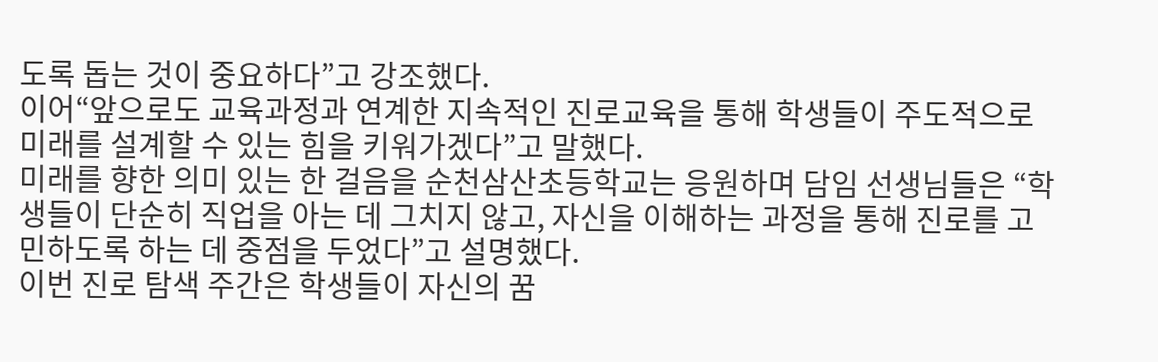도록 돕는 것이 중요하다”고 강조했다.
이어“앞으로도 교육과정과 연계한 지속적인 진로교육을 통해 학생들이 주도적으로 미래를 설계할 수 있는 힘을 키워가겠다”고 말했다.
미래를 향한 의미 있는 한 걸음을 순천삼산초등학교는 응원하며 담임 선생님들은 “학생들이 단순히 직업을 아는 데 그치지 않고, 자신을 이해하는 과정을 통해 진로를 고민하도록 하는 데 중점을 두었다”고 설명했다.
이번 진로 탐색 주간은 학생들이 자신의 꿈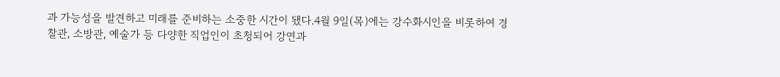과 가능성을 발견하고 미래를 준비하는 소중한 시간이 됐다.4월 9일(목)에는 강수화시인을 비롯하여 경찰관, 소방관, 예술가 등 다양한 직업인이 초청되어 강연과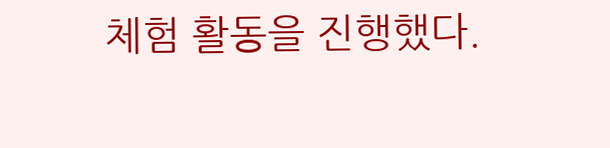체험 활동을 진행했다.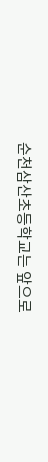순천삼산초등학교는 앞으로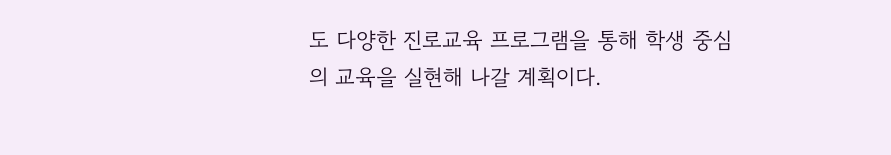도 다양한 진로교육 프로그램을 통해 학생 중심의 교육을 실현해 나갈 계획이다.